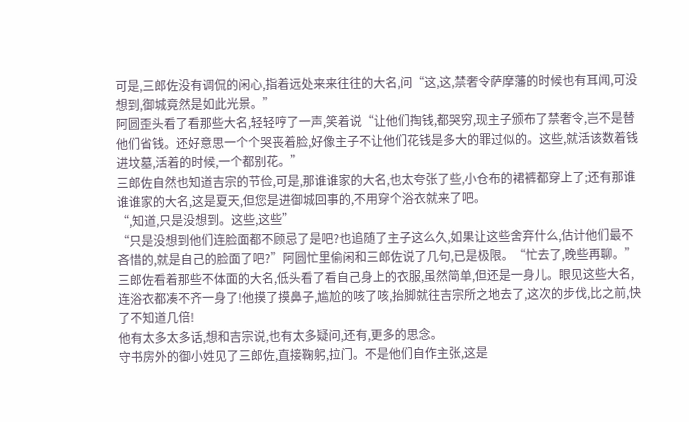可是,三郎佐没有调侃的闲心,指着远处来来往往的大名,问“这,这,禁奢令萨摩藩的时候也有耳闻,可没想到,御城竟然是如此光景。”
阿圆歪头看了看那些大名,轻轻哼了一声,笑着说“让他们掏钱,都哭穷,现主子颁布了禁奢令,岂不是替他们省钱。还好意思一个个哭丧着脸,好像主子不让他们花钱是多大的罪过似的。这些,就活该数着钱进坟墓,活着的时候,一个都别花。”
三郎佐自然也知道吉宗的节俭,可是,那谁谁家的大名,也太夸张了些,小仓布的裙裤都穿上了;还有那谁谁谁家的大名,这是夏天,但您是进御城回事的,不用穿个浴衣就来了吧。
“,知道,只是没想到。这些,这些”
“只是没想到他们连脸面都不顾忌了是吧?也追随了主子这么久,如果让这些舍弃什么,估计他们最不吝惜的,就是自己的脸面了吧?”阿圆忙里偷闲和三郎佐说了几句,已是极限。“忙去了,晚些再聊。”
三郎佐看着那些不体面的大名,低头看了看自己身上的衣服,虽然简单,但还是一身儿。眼见这些大名,连浴衣都凑不齐一身了!他摸了摸鼻子,尴尬的咳了咳,抬脚就往吉宗所之地去了,这次的步伐,比之前,快了不知道几倍!
他有太多太多话,想和吉宗说,也有太多疑问,还有,更多的思念。
守书房外的御小姓见了三郎佐,直接鞠躬,拉门。不是他们自作主张,这是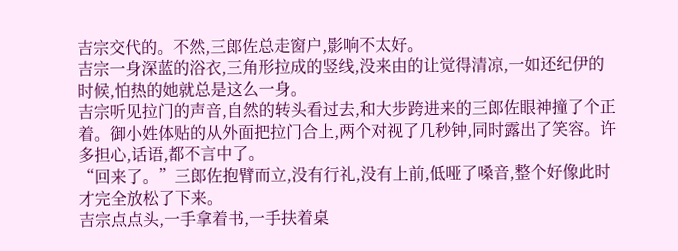吉宗交代的。不然,三郎佐总走窗户,影响不太好。
吉宗一身深蓝的浴衣,三角形拉成的竖线,没来由的让觉得清凉,一如还纪伊的时候,怕热的她就总是这么一身。
吉宗听见拉门的声音,自然的转头看过去,和大步跨进来的三郎佐眼神撞了个正着。御小姓体贴的从外面把拉门合上,两个对视了几秒钟,同时露出了笑容。许多担心,话语,都不言中了。
“回来了。”三郎佐抱臂而立,没有行礼,没有上前,低哑了嗓音,整个好像此时才完全放松了下来。
吉宗点点头,一手拿着书,一手扶着桌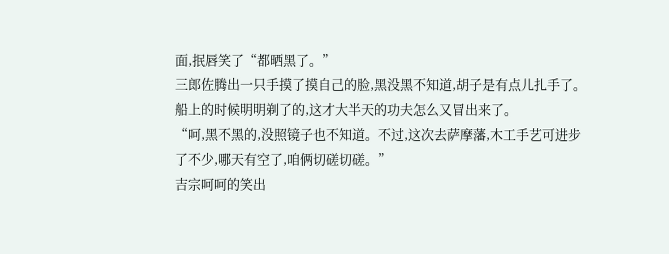面,抿唇笑了“都晒黑了。”
三郎佐腾出一只手摸了摸自己的脸,黑没黑不知道,胡子是有点儿扎手了。船上的时候明明剃了的,这才大半天的功夫怎么又冒出来了。
“呵,黑不黑的,没照镜子也不知道。不过,这次去萨摩藩,木工手艺可进步了不少,哪天有空了,咱俩切磋切磋。”
吉宗呵呵的笑出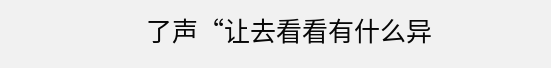了声“让去看看有什么异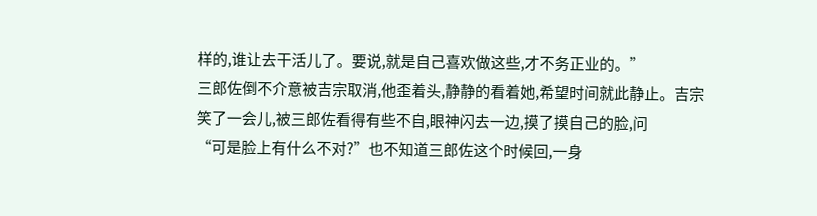样的,谁让去干活儿了。要说,就是自己喜欢做这些,才不务正业的。”
三郎佐倒不介意被吉宗取消,他歪着头,静静的看着她,希望时间就此静止。吉宗笑了一会儿,被三郎佐看得有些不自,眼神闪去一边,摸了摸自己的脸,问
“可是脸上有什么不对?”也不知道三郎佐这个时候回,一身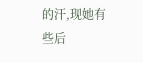的汗,现她有些后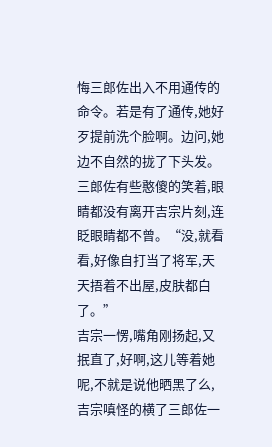悔三郎佐出入不用通传的命令。若是有了通传,她好歹提前洗个脸啊。边问,她边不自然的拢了下头发。
三郎佐有些憨傻的笑着,眼睛都没有离开吉宗片刻,连眨眼睛都不曾。“没,就看看,好像自打当了将军,天天捂着不出屋,皮肤都白了。”
吉宗一愣,嘴角刚扬起,又抿直了,好啊,这儿等着她呢,不就是说他晒黑了么,吉宗嗔怪的横了三郎佐一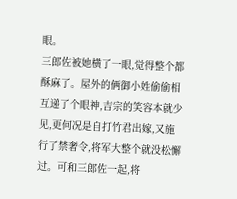眼。
三郎佐被她横了一眼,觉得整个都酥麻了。屋外的俩御小姓偷偷相互递了个眼神,吉宗的笑容本就少见,更何况是自打竹君出嫁,又施行了禁奢令,将军大整个就没松懈过。可和三郎佐一起,将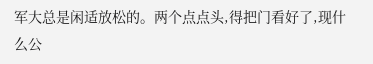军大总是闲适放松的。两个点点头,得把门看好了,现什么公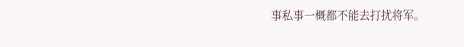事私事一概都不能去打扰将军。